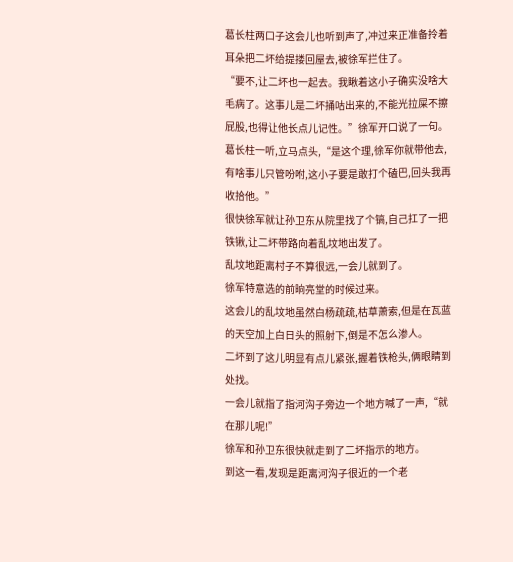葛长柱两口子这会儿也听到声了,冲过来正准备拎着耳朵把二坏给提搂回屋去,被徐军拦住了。
“要不,让二坏也一起去。我瞅着这小子确实没啥大毛病了。这事儿是二坏捅咕出来的,不能光拉屎不擦屁股,也得让他长点儿记性。”徐军开口说了一句。
葛长柱一听,立马点头,“是这个理,徐军你就带他去,有啥事儿只管吩咐,这小子要是敢打个磕巴,回头我再收拾他。”
很快徐军就让孙卫东从院里找了个镐,自己扛了一把铁锹,让二坏带路向着乱坟地出发了。
乱坟地距离村子不算很远,一会儿就到了。
徐军特意选的前晌亮堂的时候过来。
这会儿的乱坟地虽然白杨疏疏,枯草萧索,但是在瓦蓝的天空加上白日头的照射下,倒是不怎么渗人。
二坏到了这儿明显有点儿紧张,握着铁枪头,俩眼睛到处找。
一会儿就指了指河沟子旁边一个地方喊了一声,“就在那儿呢!”
徐军和孙卫东很快就走到了二坏指示的地方。
到这一看,发现是距离河沟子很近的一个老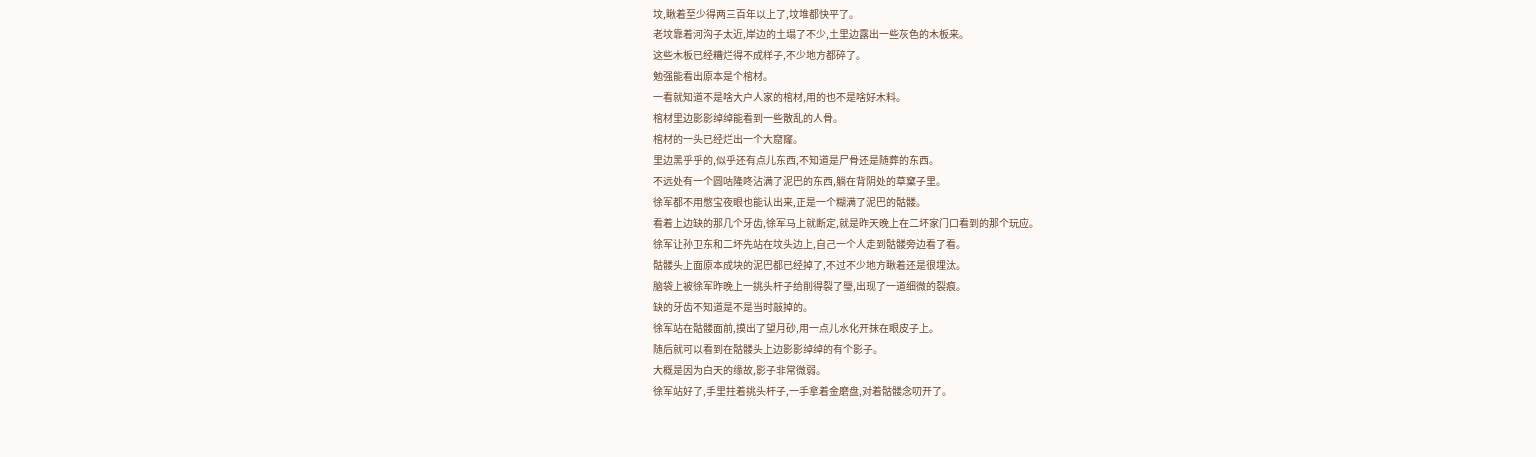坟,瞅着至少得两三百年以上了,坟堆都快平了。
老坟靠着河沟子太近,岸边的土塌了不少,土里边露出一些灰色的木板来。
这些木板已经糟烂得不成样子,不少地方都碎了。
勉强能看出原本是个棺材。
一看就知道不是啥大户人家的棺材,用的也不是啥好木料。
棺材里边影影绰绰能看到一些散乱的人骨。
棺材的一头已经烂出一个大窟窿。
里边黑乎乎的,似乎还有点儿东西,不知道是尸骨还是随葬的东西。
不远处有一个圆咕隆咚沾满了泥巴的东西,躺在背阴处的草窠子里。
徐军都不用憋宝夜眼也能认出来,正是一个糊满了泥巴的骷髅。
看着上边缺的那几个牙齿,徐军马上就断定,就是昨天晚上在二坏家门口看到的那个玩应。
徐军让孙卫东和二坏先站在坟头边上,自己一个人走到骷髅旁边看了看。
骷髅头上面原本成块的泥巴都已经掉了,不过不少地方瞅着还是很埋汰。
脑袋上被徐军昨晚上一挑头杆子给削得裂了璺,出现了一道细微的裂痕。
缺的牙齿不知道是不是当时敲掉的。
徐军站在骷髅面前,摸出了望月砂,用一点儿水化开抹在眼皮子上。
随后就可以看到在骷髅头上边影影绰绰的有个影子。
大概是因为白天的缘故,影子非常微弱。
徐军站好了,手里拄着挑头杆子,一手拿着金磨盘,对着骷髅念叨开了。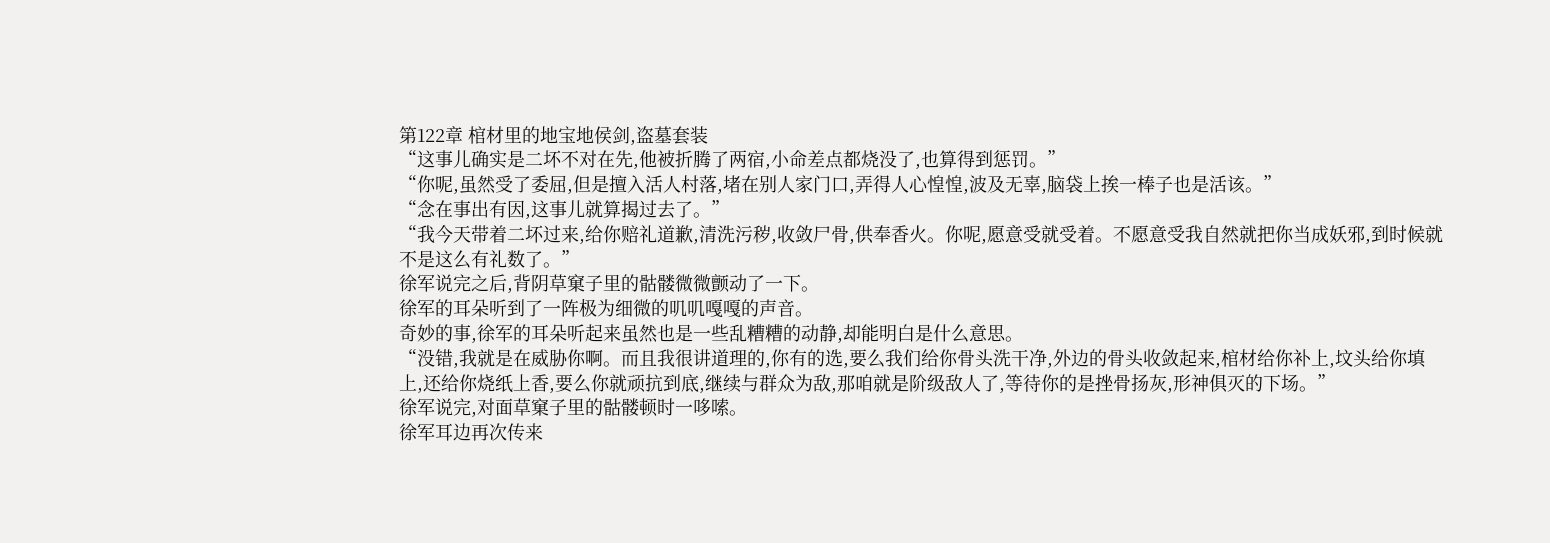第122章 棺材里的地宝地侯剑,盗墓套装
“这事儿确实是二坏不对在先,他被折腾了两宿,小命差点都烧没了,也算得到惩罚。”
“你呢,虽然受了委屈,但是擅入活人村落,堵在别人家门口,弄得人心惶惶,波及无辜,脑袋上挨一棒子也是活该。”
“念在事出有因,这事儿就算揭过去了。”
“我今天带着二坏过来,给你赔礼道歉,清洗污秽,收敛尸骨,供奉香火。你呢,愿意受就受着。不愿意受我自然就把你当成妖邪,到时候就不是这么有礼数了。”
徐军说完之后,背阴草窠子里的骷髅微微颤动了一下。
徐军的耳朵听到了一阵极为细微的叽叽嘎嘎的声音。
奇妙的事,徐军的耳朵听起来虽然也是一些乱糟糟的动静,却能明白是什么意思。
“没错,我就是在威胁你啊。而且我很讲道理的,你有的选,要么我们给你骨头洗干净,外边的骨头收敛起来,棺材给你补上,坟头给你填上,还给你烧纸上香,要么你就顽抗到底,继续与群众为敌,那咱就是阶级敌人了,等待你的是挫骨扬灰,形神俱灭的下场。”
徐军说完,对面草窠子里的骷髅顿时一哆嗦。
徐军耳边再次传来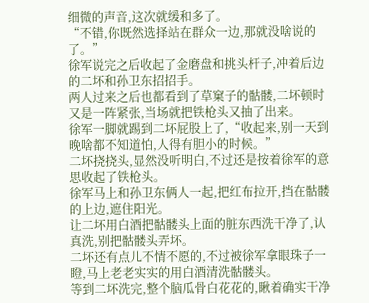细微的声音,这次就缓和多了。
“不错,你既然选择站在群众一边,那就没啥说的了。”
徐军说完之后收起了金磨盘和挑头杆子,冲着后边的二坏和孙卫东招招手。
两人过来之后也都看到了草窠子的骷髅,二坏顿时又是一阵紧张,当场就把铁枪头又抽了出来。
徐军一脚就踢到二坏屁股上了,“收起来,别一天到晚啥都不知道怕,人得有胆小的时候。”
二坏挠挠头,显然没听明白,不过还是按着徐军的意思收起了铁枪头。
徐军马上和孙卫东俩人一起,把红布拉开,挡在骷髅的上边,遮住阳光。
让二坏用白酒把骷髅头上面的脏东西洗干净了,认真洗,别把骷髅头弄坏。
二坏还有点儿不情不愿的,不过被徐军拿眼珠子一瞪,马上老老实实的用白酒清洗骷髅头。
等到二坏洗完,整个脑瓜骨白花花的,瞅着确实干净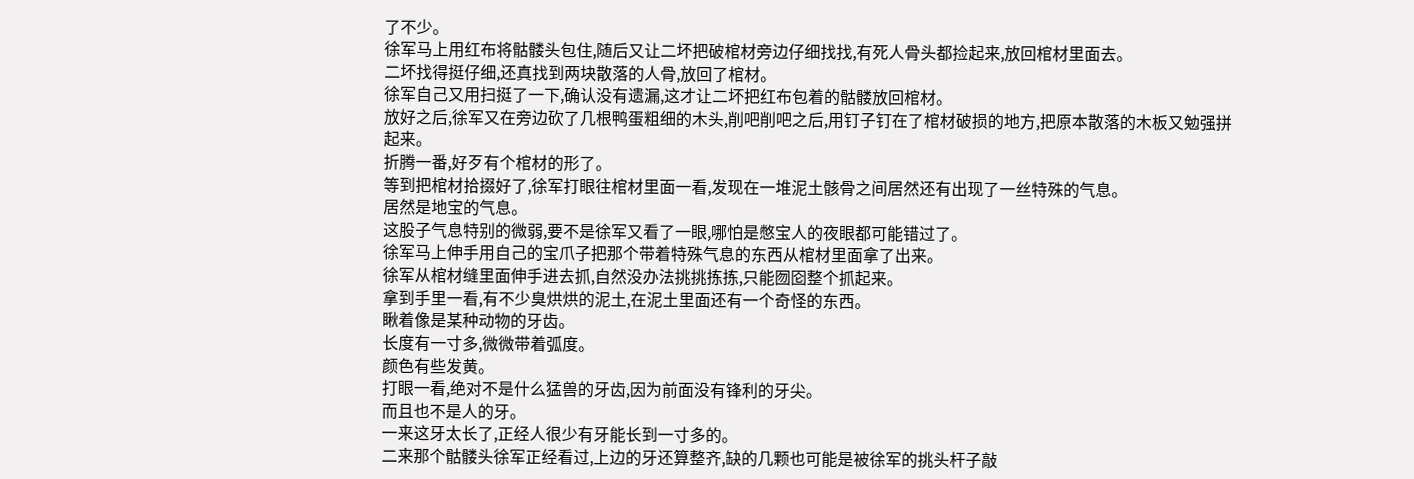了不少。
徐军马上用红布将骷髅头包住,随后又让二坏把破棺材旁边仔细找找,有死人骨头都捡起来,放回棺材里面去。
二坏找得挺仔细,还真找到两块散落的人骨,放回了棺材。
徐军自己又用扫挺了一下,确认没有遗漏,这才让二坏把红布包着的骷髅放回棺材。
放好之后,徐军又在旁边砍了几根鸭蛋粗细的木头,削吧削吧之后,用钉子钉在了棺材破损的地方,把原本散落的木板又勉强拼起来。
折腾一番,好歹有个棺材的形了。
等到把棺材拾掇好了,徐军打眼往棺材里面一看,发现在一堆泥土骸骨之间居然还有出现了一丝特殊的气息。
居然是地宝的气息。
这股子气息特别的微弱,要不是徐军又看了一眼,哪怕是憋宝人的夜眼都可能错过了。
徐军马上伸手用自己的宝爪子把那个带着特殊气息的东西从棺材里面拿了出来。
徐军从棺材缝里面伸手进去抓,自然没办法挑挑拣拣,只能囫囵整个抓起来。
拿到手里一看,有不少臭烘烘的泥土,在泥土里面还有一个奇怪的东西。
瞅着像是某种动物的牙齿。
长度有一寸多,微微带着弧度。
颜色有些发黄。
打眼一看,绝对不是什么猛兽的牙齿,因为前面没有锋利的牙尖。
而且也不是人的牙。
一来这牙太长了,正经人很少有牙能长到一寸多的。
二来那个骷髅头徐军正经看过,上边的牙还算整齐,缺的几颗也可能是被徐军的挑头杆子敲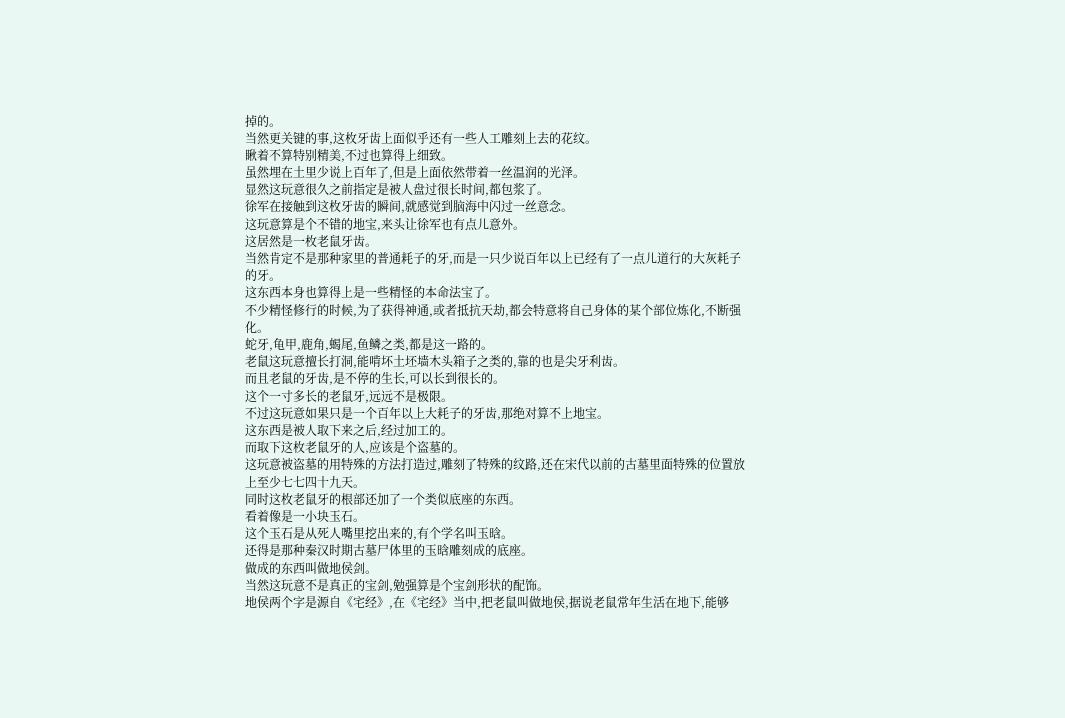掉的。
当然更关键的事,这枚牙齿上面似乎还有一些人工雕刻上去的花纹。
瞅着不算特别精美,不过也算得上细致。
虽然埋在土里少说上百年了,但是上面依然带着一丝温润的光泽。
显然这玩意很久之前指定是被人盘过很长时间,都包浆了。
徐军在接触到这枚牙齿的瞬间,就感觉到脑海中闪过一丝意念。
这玩意算是个不错的地宝,来头让徐军也有点儿意外。
这居然是一枚老鼠牙齿。
当然肯定不是那种家里的普通耗子的牙,而是一只少说百年以上已经有了一点儿道行的大灰耗子的牙。
这东西本身也算得上是一些精怪的本命法宝了。
不少精怪修行的时候,为了获得神通,或者抵抗天劫,都会特意将自己身体的某个部位炼化,不断强化。
蛇牙,龟甲,鹿角,蝎尾,鱼鳞之类,都是这一路的。
老鼠这玩意擅长打洞,能啃坏土坯墙木头箱子之类的,靠的也是尖牙利齿。
而且老鼠的牙齿,是不停的生长,可以长到很长的。
这个一寸多长的老鼠牙,远远不是极限。
不过这玩意如果只是一个百年以上大耗子的牙齿,那绝对算不上地宝。
这东西是被人取下来之后,经过加工的。
而取下这枚老鼠牙的人,应该是个盗墓的。
这玩意被盗墓的用特殊的方法打造过,雕刻了特殊的纹路,还在宋代以前的古墓里面特殊的位置放上至少七七四十九天。
同时这枚老鼠牙的根部还加了一个类似底座的东西。
看着像是一小块玉石。
这个玉石是从死人嘴里挖出来的,有个学名叫玉晗。
还得是那种秦汉时期古墓尸体里的玉晗雕刻成的底座。
做成的东西叫做地侯剑。
当然这玩意不是真正的宝剑,勉强算是个宝剑形状的配饰。
地侯两个字是源自《宅经》,在《宅经》当中,把老鼠叫做地侯,据说老鼠常年生活在地下,能够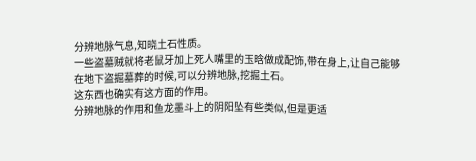分辨地脉气息,知晓土石性质。
一些盗墓贼就将老鼠牙加上死人嘴里的玉晗做成配饰,带在身上,让自己能够在地下盗掘墓葬的时候,可以分辨地脉,挖掘土石。
这东西也确实有这方面的作用。
分辨地脉的作用和鱼龙墨斗上的阴阳坠有些类似,但是更适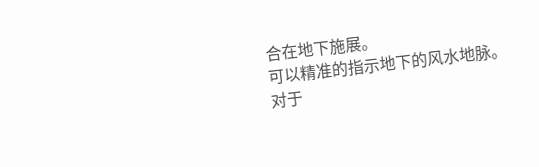合在地下施展。
可以精准的指示地下的风水地脉。
对于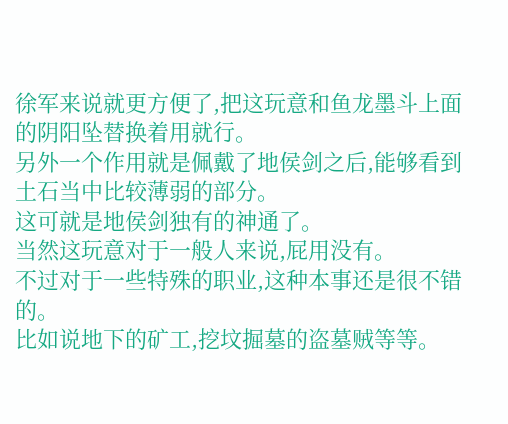徐军来说就更方便了,把这玩意和鱼龙墨斗上面的阴阳坠替换着用就行。
另外一个作用就是佩戴了地侯剑之后,能够看到土石当中比较薄弱的部分。
这可就是地侯剑独有的神通了。
当然这玩意对于一般人来说,屁用没有。
不过对于一些特殊的职业,这种本事还是很不错的。
比如说地下的矿工,挖坟掘墓的盗墓贼等等。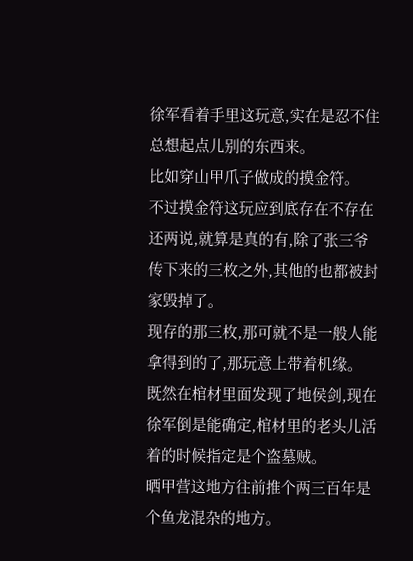徐军看着手里这玩意,实在是忍不住总想起点儿别的东西来。
比如穿山甲爪子做成的摸金符。
不过摸金符这玩应到底存在不存在还两说,就算是真的有,除了张三爷传下来的三枚之外,其他的也都被封家毁掉了。
现存的那三枚,那可就不是一般人能拿得到的了,那玩意上带着机缘。
既然在棺材里面发现了地侯剑,现在徐军倒是能确定,棺材里的老头儿活着的时候指定是个盗墓贼。
晒甲营这地方往前推个两三百年是个鱼龙混杂的地方。